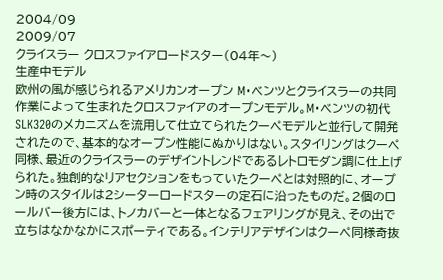2004/09
2009/07
クライスラー クロスファイアロードスター(04年〜)
生産中モデル
欧州の風が感じられるアメリカンオープン M・ベンツとクライスラーの共同作業によって生まれたクロスファイアのオープンモデル。M・ベンツの初代SLK320のメカニズムを流用して仕立てられたクーペモデルと並行して開発されたので、基本的なオープン性能にぬかりはない。スタイリングはクーペ同様、最近のクライスラーのデザイントレンドであるレトロモダン調に仕上げられた。独創的なリアセクションをもっていたクーペとは対照的に、オープン時のスタイルは2シーターロードスターの定石に沿ったものだ。2個のロールバー後方には、トノカバーと一体となるフェアリングが見え、その出で立ちはなかなかにスポーティである。インテリアデザインはクーペ同様奇抜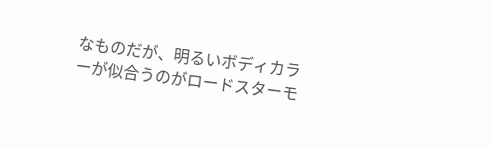なものだが、明るいボディカラーが似合うのがロードスターモ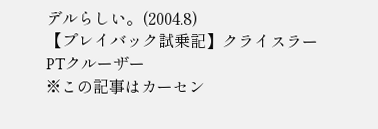デルらしい。(2004.8)
【プレイバック試乗記】クライスラー PTクルーザー
※この記事はカーセン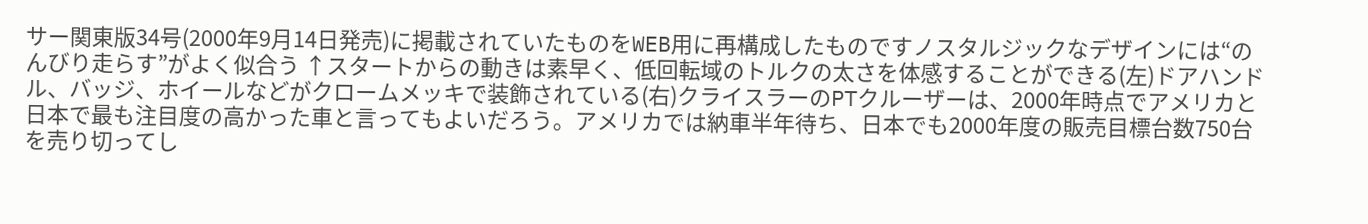サー関東版34号(2000年9月14日発売)に掲載されていたものをWEB用に再構成したものですノスタルジックなデザインには“のんびり走らす”がよく似合う ↑スタートからの動きは素早く、低回転域のトルクの太さを体感することができる(左)ドアハンドル、バッジ、ホイールなどがクロームメッキで装飾されている(右)クライスラーのPTクルーザーは、2000年時点でアメリカと日本で最も注目度の高かった車と言ってもよいだろう。アメリカでは納車半年待ち、日本でも2000年度の販売目標台数750台を売り切ってし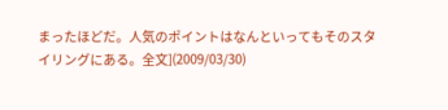まったほどだ。人気のポイントはなんといってもそのスタイリングにある。全文](2009/03/30)